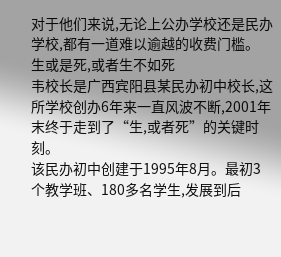对于他们来说,无论上公办学校还是民办学校,都有一道难以逾越的收费门槛。
生或是死,或者生不如死
韦校长是广西宾阳县某民办初中校长,这所学校创办6年来一直风波不断,2001年末终于走到了“生,或者死”的关键时刻。
该民办初中创建于1995年8月。最初3个教学班、180多名学生,发展到后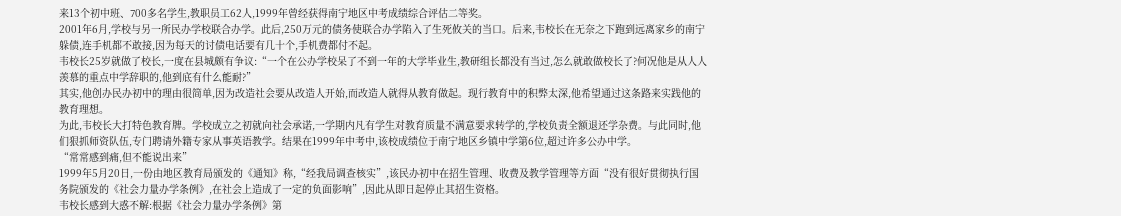来13个初中班、700多名学生,教职员工62人,1999年曾经获得南宁地区中考成绩综合评估二等奖。
2001年6月,学校与另一所民办学校联合办学。此后,250万元的债务使联合办学陷入了生死攸关的当口。后来,韦校长在无奈之下跑到远离家乡的南宁躲债,连手机都不敢接,因为每天的讨债电话要有几十个,手机费都付不起。
韦校长25岁就做了校长,一度在县城颇有争议:“一个在公办学校呆了不到一年的大学毕业生,教研组长都没有当过,怎么就敢做校长了?何况他是从人人羡慕的重点中学辞职的,他到底有什么能耐?”
其实,他创办民办初中的理由很简单,因为改造社会要从改造人开始,而改造人就得从教育做起。现行教育中的积弊太深,他希望通过这条路来实践他的教育理想。
为此,韦校长大打特色教育牌。学校成立之初就向社会承诺,一学期内凡有学生对教育质量不满意要求转学的,学校负责全额退还学杂费。与此同时,他们狠抓师资队伍,专门聘请外籍专家从事英语教学。结果在1999年中考中,该校成绩位于南宁地区乡镇中学第6位,超过许多公办中学。
“常常感到痛,但不能说出来”
1999年5月20日,一份由地区教育局颁发的《通知》称,“经我局调查核实”,该民办初中在招生管理、收费及教学管理等方面“没有很好贯彻执行国务院颁发的《社会力量办学条例》,在社会上造成了一定的负面影响”,因此从即日起停止其招生资格。
韦校长感到大惑不解:根据《社会力量办学条例》第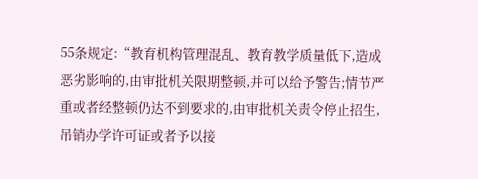55条规定:“教育机构管理混乱、教育教学质量低下,造成恶劣影响的,由审批机关限期整顿,并可以给予警告;情节严重或者经整顿仍达不到要求的,由审批机关责令停止招生,吊销办学许可证或者予以接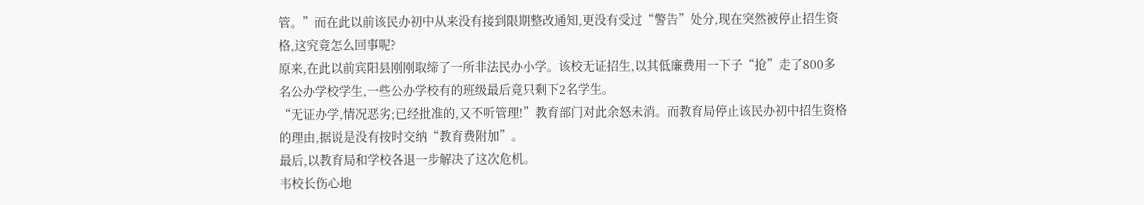管。”而在此以前该民办初中从来没有接到限期整改通知,更没有受过“警告”处分,现在突然被停止招生资格,这究竟怎么回事呢?
原来,在此以前宾阳县刚刚取缔了一所非法民办小学。该校无证招生,以其低廉费用一下子“抢”走了800多名公办学校学生,一些公办学校有的班级最后竟只剩下2名学生。
“无证办学,情况恶劣;已经批准的,又不听管理!”教育部门对此余怒未消。而教育局停止该民办初中招生资格的理由,据说是没有按时交纳“教育费附加”。
最后,以教育局和学校各退一步解决了这次危机。
韦校长伤心地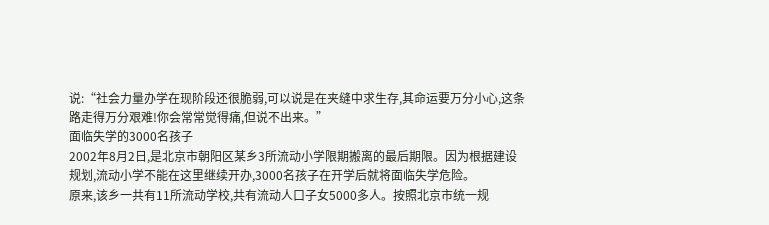说:“社会力量办学在现阶段还很脆弱,可以说是在夹缝中求生存,其命运要万分小心,这条路走得万分艰难!你会常常觉得痛,但说不出来。”
面临失学的3000名孩子
2002年8月2日,是北京市朝阳区某乡3所流动小学限期搬离的最后期限。因为根据建设规划,流动小学不能在这里继续开办,3000名孩子在开学后就将面临失学危险。
原来,该乡一共有11所流动学校,共有流动人口子女5000多人。按照北京市统一规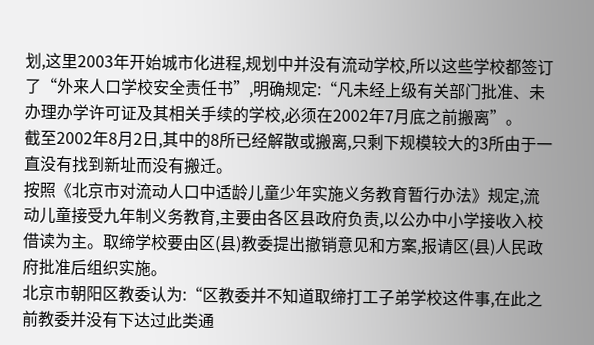划,这里2003年开始城市化进程,规划中并没有流动学校,所以这些学校都签订了“外来人口学校安全责任书”,明确规定:“凡未经上级有关部门批准、未办理办学许可证及其相关手续的学校,必须在2002年7月底之前搬离”。
截至2002年8月2日,其中的8所已经解散或搬离,只剩下规模较大的3所由于一直没有找到新址而没有搬迁。
按照《北京市对流动人口中适龄儿童少年实施义务教育暂行办法》规定,流动儿童接受九年制义务教育,主要由各区县政府负责,以公办中小学接收入校借读为主。取缔学校要由区(县)教委提出撤销意见和方案,报请区(县)人民政府批准后组织实施。
北京市朝阳区教委认为:“区教委并不知道取缔打工子弟学校这件事,在此之前教委并没有下达过此类通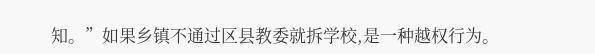知。”如果乡镇不通过区县教委就拆学校,是一种越权行为。